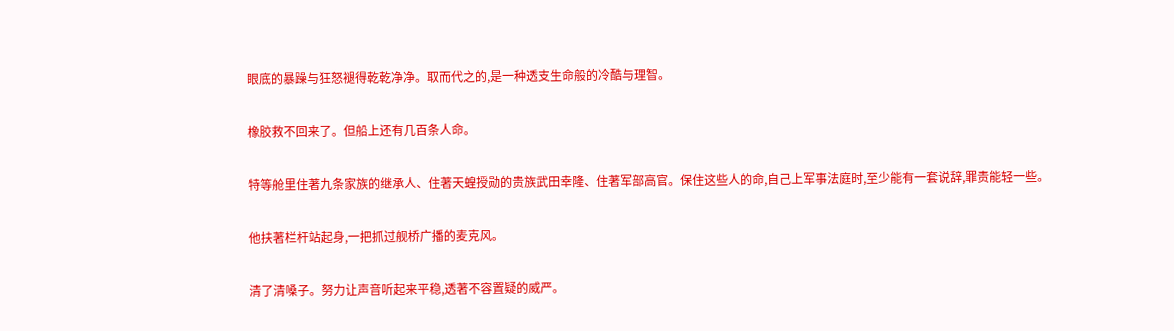眼底的暴躁与狂怒褪得乾乾净净。取而代之的,是一种透支生命般的冷酷与理智。

橡胶救不回来了。但船上还有几百条人命。

特等舱里住著九条家族的继承人、住著天蝗授勋的贵族武田幸隆、住著军部高官。保住这些人的命,自己上军事法庭时,至少能有一套说辞,罪责能轻一些。

他扶著栏杆站起身,一把抓过舰桥广播的麦克风。

清了清嗓子。努力让声音听起来平稳,透著不容置疑的威严。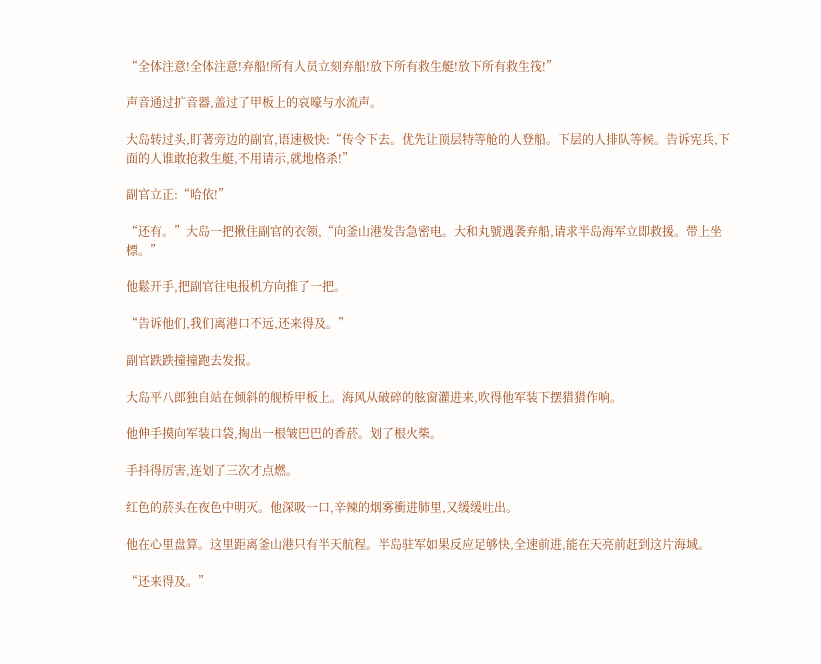“全体注意!全体注意!弃船!所有人员立刻弃船!放下所有救生艇!放下所有救生筏!”

声音通过扩音器,盖过了甲板上的哀嚎与水流声。

大岛转过头,盯著旁边的副官,语速极快:“传令下去。优先让顶层特等舱的人登船。下层的人排队等候。告诉宪兵,下面的人谁敢抢救生艇,不用请示,就地格杀!”

副官立正:“哈依!”

“还有。”大岛一把揪住副官的衣领,“向釜山港发告急密电。大和丸號遇袭弃船,请求半岛海军立即救援。带上坐標。”

他鬆开手,把副官往电报机方向推了一把。

“告诉他们,我们离港口不远,还来得及。”

副官跌跌撞撞跑去发报。

大岛平八郎独自站在倾斜的舰桥甲板上。海风从破碎的舷窗灌进来,吹得他军装下摆猎猎作响。

他伸手摸向军装口袋,掏出一根皱巴巴的香菸。划了根火柴。

手抖得厉害,连划了三次才点燃。

红色的菸头在夜色中明灭。他深吸一口,辛辣的烟雾衝进肺里,又缓缓吐出。

他在心里盘算。这里距离釜山港只有半天航程。半岛驻军如果反应足够快,全速前进,能在天亮前赶到这片海域。

“还来得及。”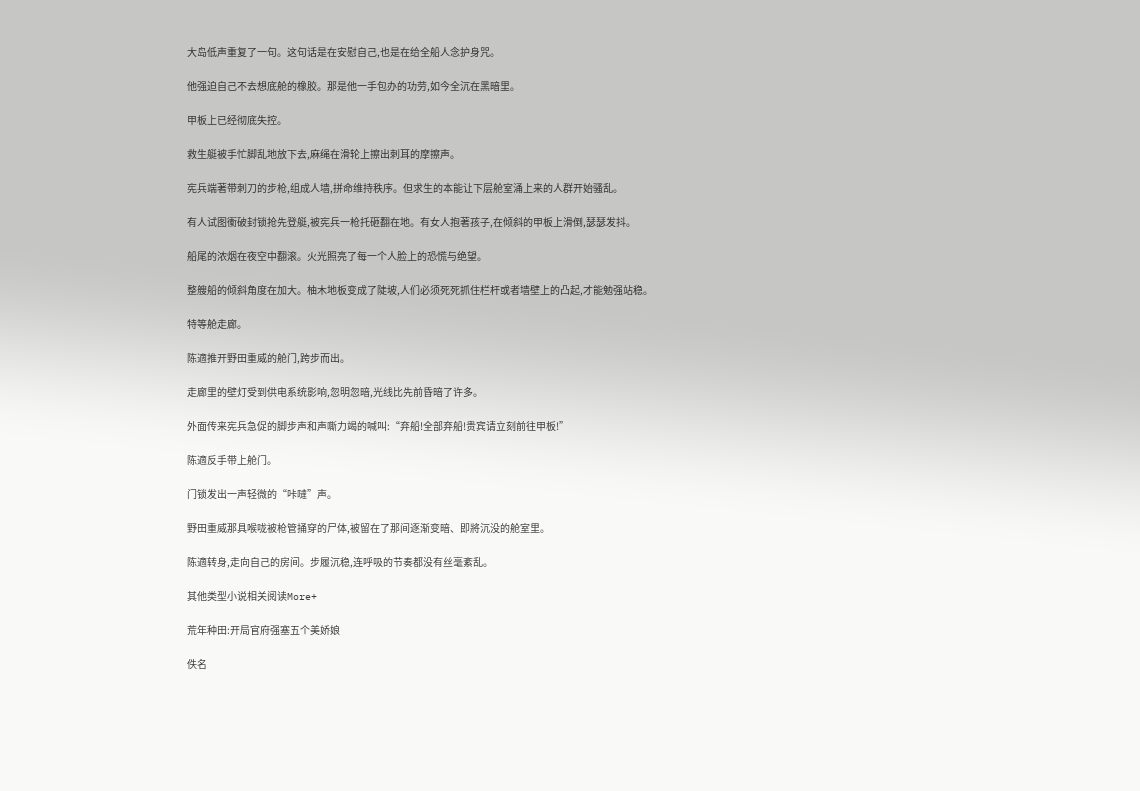大岛低声重复了一句。这句话是在安慰自己,也是在给全船人念护身咒。

他强迫自己不去想底舱的橡胶。那是他一手包办的功劳,如今全沉在黑暗里。

甲板上已经彻底失控。

救生艇被手忙脚乱地放下去,麻绳在滑轮上擦出刺耳的摩擦声。

宪兵端著带刺刀的步枪,组成人墙,拼命维持秩序。但求生的本能让下层舱室涌上来的人群开始骚乱。

有人试图衝破封锁抢先登艇,被宪兵一枪托砸翻在地。有女人抱著孩子,在倾斜的甲板上滑倒,瑟瑟发抖。

船尾的浓烟在夜空中翻滚。火光照亮了每一个人脸上的恐慌与绝望。

整艘船的倾斜角度在加大。柚木地板变成了陡坡,人们必须死死抓住栏杆或者墙壁上的凸起,才能勉强站稳。

特等舱走廊。

陈適推开野田重威的舱门,跨步而出。

走廊里的壁灯受到供电系统影响,忽明忽暗,光线比先前昏暗了许多。

外面传来宪兵急促的脚步声和声嘶力竭的喊叫:“弃船!全部弃船!贵宾请立刻前往甲板!”

陈適反手带上舱门。

门锁发出一声轻微的“咔噠”声。

野田重威那具喉咙被枪管捅穿的尸体,被留在了那间逐渐变暗、即將沉没的舱室里。

陈適转身,走向自己的房间。步履沉稳,连呼吸的节奏都没有丝毫紊乱。

其他类型小说相关阅读More+

荒年种田:开局官府强塞五个美娇娘

佚名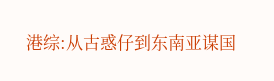港综:从古惑仔到东南亚谋国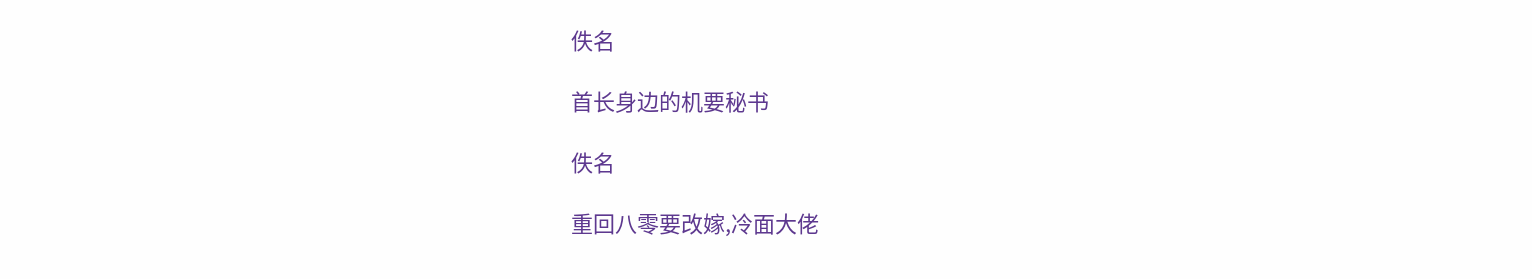佚名

首长身边的机要秘书

佚名

重回八零要改嫁,冷面大佬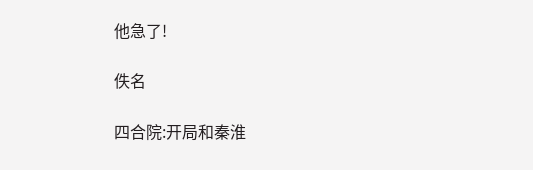他急了!

佚名

四合院:开局和秦淮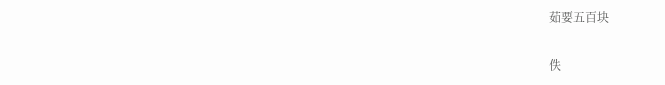茹要五百块

佚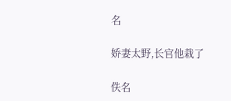名

娇妻太野,长官他栽了

佚名